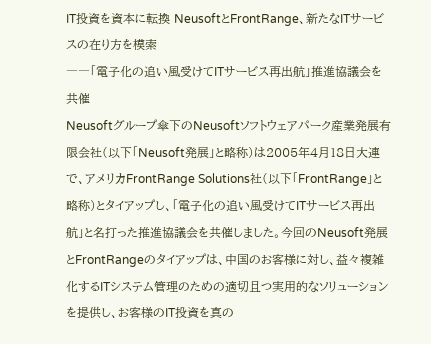IT投資を資本に転換 NeusoftとFrontRange、新たなITサービスの在り方を模索
――「電子化の追い風受けてITサービス再出航」推進協議会を共催
Neusoftグループ傘下のNeusoftソフトウェアパーク産業発展有限会社(以下「Neusoft発展」と略称)は2005年4月18日大連で、アメリカFrontRange Solutions社(以下「FrontRange」と略称)とタイアップし、「電子化の追い風受けてITサービス再出航」と名打った推進協議会を共催しました。今回のNeusoft発展とFrontRangeのタイアップは、中国のお客様に対し、益々複雑化するITシステム管理のための適切且つ実用的なソリューションを提供し、お客様のIT投資を真の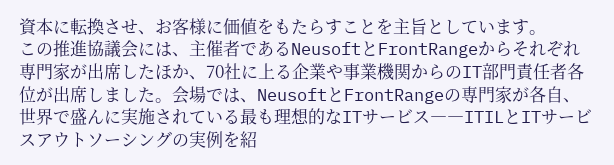資本に転換させ、お客様に価値をもたらすことを主旨としています。
この推進協議会には、主催者であるNeusoftとFrontRangeからそれぞれ専門家が出席したほか、70社に上る企業や事業機関からのIT部門責任者各位が出席しました。会場では、NeusoftとFrontRangeの専門家が各自、世界で盛んに実施されている最も理想的なITサービス――ITILとITサービスアウトソーシングの実例を紹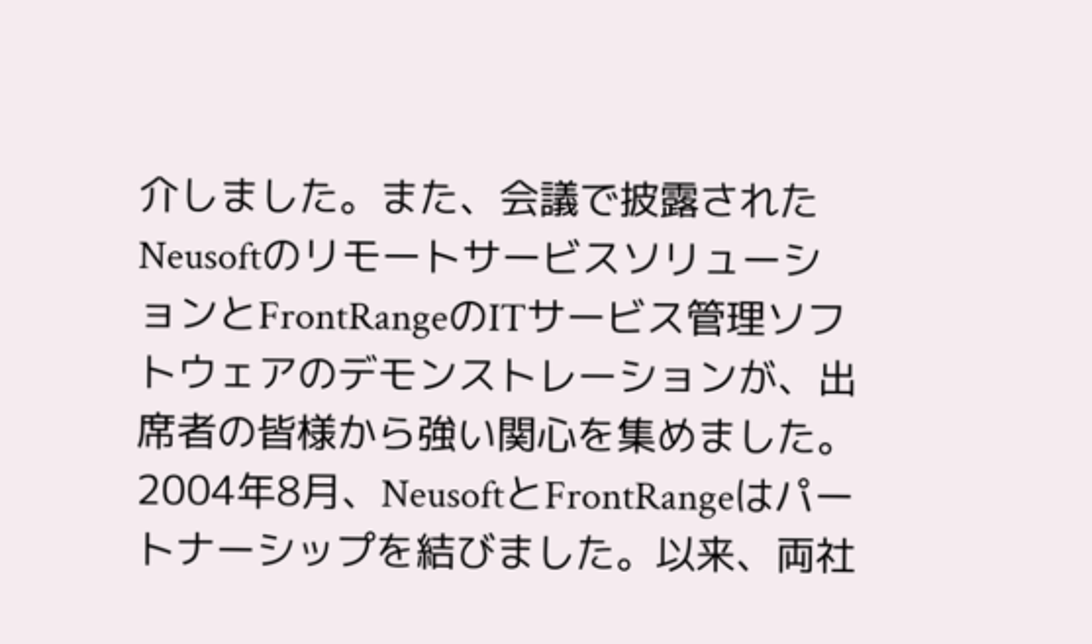介しました。また、会議で披露されたNeusoftのリモートサービスソリューションとFrontRangeのITサービス管理ソフトウェアのデモンストレーションが、出席者の皆様から強い関心を集めました。
2004年8月、NeusoftとFrontRangeはパートナーシップを結びました。以来、両社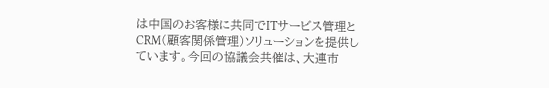は中国のお客様に共同でITサービス管理とCRM(顧客関係管理)ソリューションを提供しています。今回の協議会共催は、大連市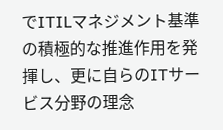でITILマネジメント基準の積極的な推進作用を発揮し、更に自らのITサービス分野の理念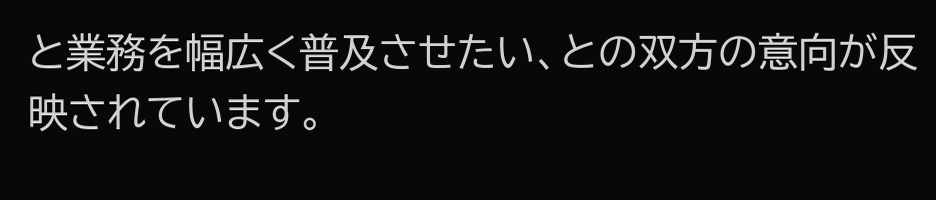と業務を幅広く普及させたい、との双方の意向が反映されています。